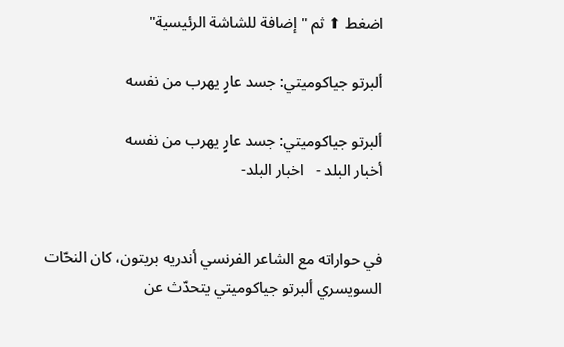اضغط ⬆ ثم "إضافة للشاشة الرئيسية"

ألبرتو جياكوميتي: جسد عارٍ يهرب من نفسه

ألبرتو جياكوميتي: جسد عارٍ يهرب من نفسه
أخبار البلد -   اخبار البلد-


في حواراته مع الشاعر الفرنسي أندريه بريتون، كان النحّات السويسري ألبرتو جياكوميتي يتحدّث عن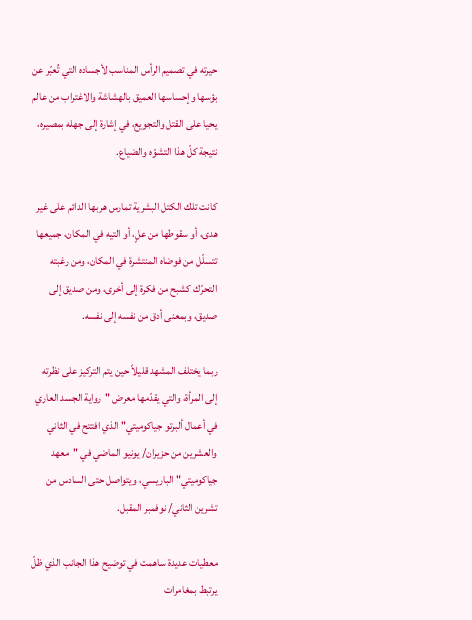حيرته في تصميم الرأس المناسب لأجساده التي تُعبّر عن بؤسها وإحساسها العميق بالهشاشة والاغتراب من عالم يحيا على القتل والتجويع، في إشارة إلى جهله بمصيره، نتيجة كلّ هذا التشوّه والضياع.

كانت تلك الكتل البشرية تمارس هربها الدائم على غير هدى، أو سقوطها من علٍ، أو التيه في المكان، جميعها تتسلّل من فوضاه المنتشرة في المكان، ومن رغبته التحرّك كشبح من فكرة إلى أخرى، ومن صديق إلى صديق، وبمعنى أدق من نفسه إلى نفسه.

ربما يختلف المشهد قليلاً حين يتم التركيز على نظرته إلى المرأة، والتي يقدّمها معرض "رواية الجسد العاري في أعمال ألبرتو جياكوميتي" الذي افتتح في الثاني والعشرين من حزيران/ يونيو الماضي في "معهد جياكوميتي" الباريسي، ويتواصل حتى السادس من تشرين الثاني/ نوفمبر المقبل.

معطيات عديدة ساهمت في توضيح هذا الجانب الذي ظلّ يرتبط بمغامرات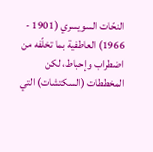النحّات السويسري (1901 - 1966) العاطفية بما تخلّفه من اضطراب وإحباط، لكن المخططات (السكتشات) التي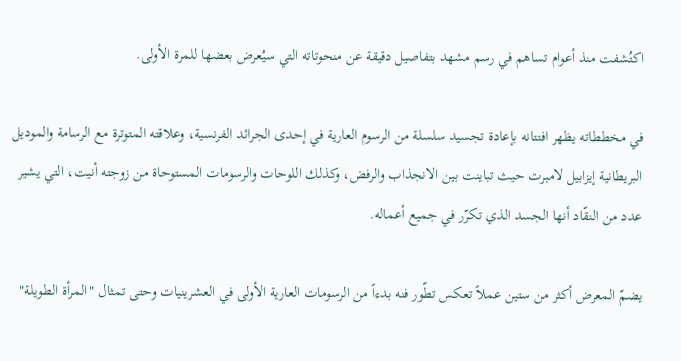اكتُشفت منذ أعوام تساهم في رسم مشهد بتفاصيل دقيقة عن منحوتاته التي سيُعرض بعضها للمرة الأولى.

في مخططاته يظهر افتتانه بإعادة تجسيد سلسلة من الرسوم العارية في إحدى الجرائد الفرنسية، وعلاقته المتوترة مع الرسامة والموديل البريطانية إيزابيل لامبرت حيث تباينت بين الانجذاب والرفض، وكذلك اللوحات والرسومات المستوحاة من زوجته أنيت، التي يشير عدد من النقّاد أنها الجسد الذي تكرّر في جميع أعماله.

يضمّ المعرض أكثر من ستين عملاً تعكس تطّور فنه بدءاً من الرسومات العارية الأولى في العشرينيات وحتى تمثال "المرأة الطويلة"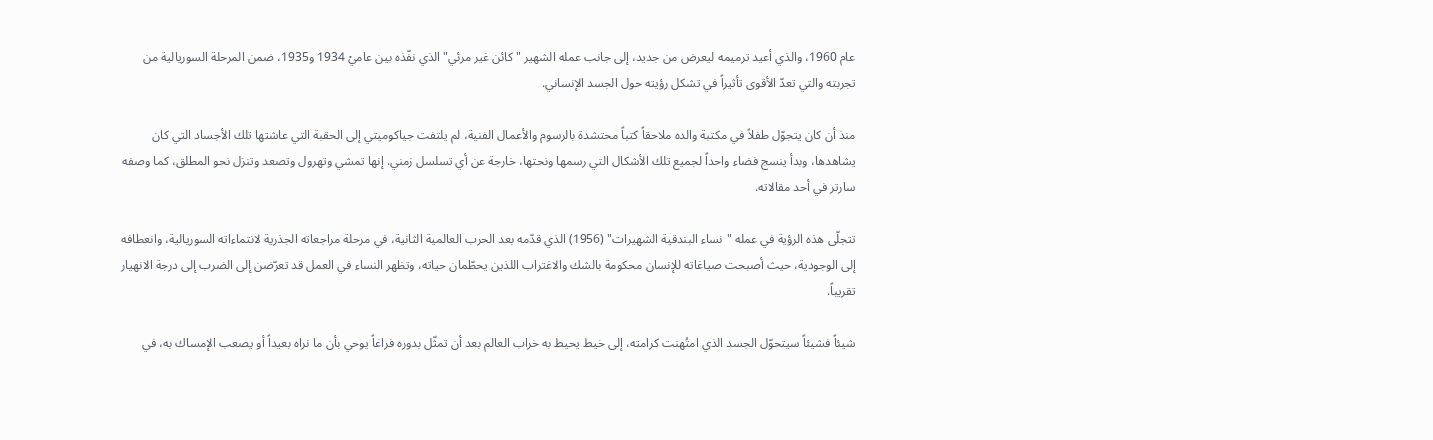عام 1960، والذي أعيد ترميمه ليعرض من جديد، إلى جانب عمله الشهير "كائن غير مرئي" الذي نفّذه بين عاميْ 1934 و1935، ضمن المرحلة السوريالية من تجربته والتي تعدّ الأقوى تأثيراً في تشكل رؤيته حول الجسد الإنساني.

منذ أن كان يتجوّل طفلاً في مكتبة والده ملاحقاً كتباً محتشدة بالرسوم والأعمال الفنية، لم يلتفت جياكوميتي إلى الحقبة التي عاشتها تلك الأجساد التي كان يشاهدها، وبدأ ينسج فضاء واحداً لجميع تلك الأشكال التي رسمها ونحتها، خارجة عن أي تسلسل زمني. إنها تمشي وتهرول وتصعد وتنزل نحو المطلق، كما وصفه سارتر في أحد مقالاته.

تتجلّى هذه الرؤية في عمله "نساء البندقية الشهيرات" (1956) الذي قدّمه بعد الحرب العالمية الثانية، في مرحلة مراجعاته الجذرية لانتماءاته السوريالية، وانعطافه إلى الوجودية، حيث أصبحت صياغاته للإنسان محكومة بالشك والاغتراب اللذين يحطّمان حياته، وتظهر النساء في العمل قد تعرّضن إلى الضرب إلى درجة الانهيار تقريباً.

شيئاً فشيئاً سيتحوّل الجسد الذي امتُهنت كرامته، إلى خيط يحيط به خراب العالم بعد أن تمثّل بدوره فراغاً يوحي بأن ما نراه بعيداً أو يصعب الإمساك به، في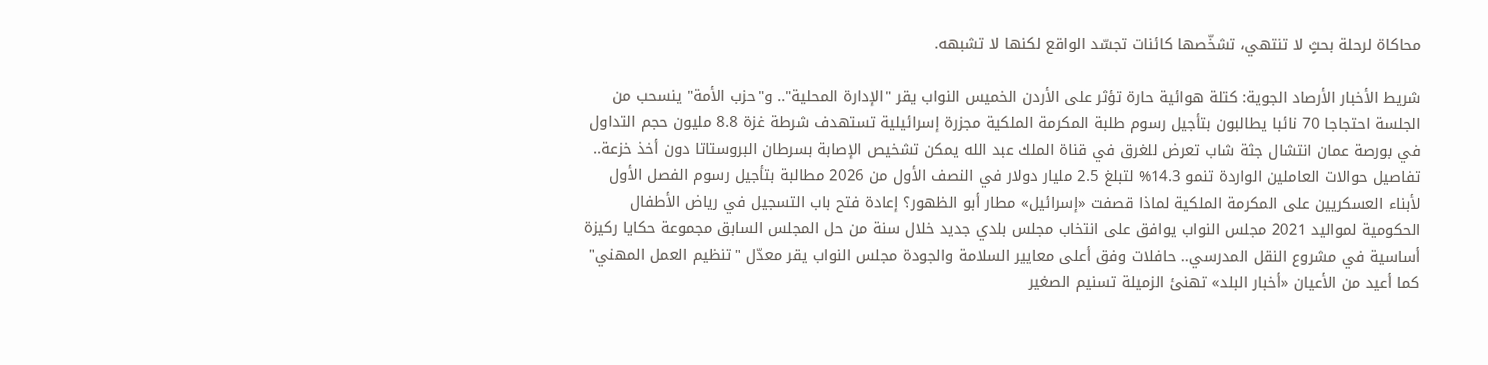محاكاة لرحلة بحثٍ لا تنتهي، تشخّصها كائنات تجسّد الواقع لكنها لا تشبهه.

شريط الأخبار الأرصاد الجوية: كتلة هوائية حارة تؤثر على الأردن الخميس النواب يقر "الإدارة المحلية".. و"حزب الأمة" ينسحب من الجلسة احتجاجا 70 نائبا يطالبون بتأجيل رسوم طلبة المكرمة الملكية مجزرة إسرائيلية تستهدف شرطة غزة 8.8 مليون حجم التداول في بورصة عمان انتشال جثة شاب تعرض للغرق في قناة الملك عبد الله يمكن تشخيص الإصابة بسرطان البروستاتا دون أخذ خزعة.. تفاصيل حوالات العاملين الواردة تنمو 14.3% لتبلغ 2.5 مليار دولار في النصف الأول من 2026 مطالبة بتأجيل رسوم الفصل الأول لأبناء العسكريين على المكرمة الملكية لماذا قصفت «إسرائيل» مطار أبو الظهور؟ إعادة فتح باب التسجيل في رياض الأطفال الحكومية لمواليد 2021 مجلس النواب يوافق على انتخاب مجلس بلدي جديد خلال سنة من حل المجلس السابق مجموعة حكايا ركيزة أساسية في مشروع النقل المدرسي.. حافلات وفق أعلى معايير السلامة والجودة مجلس النواب يقر معدّل "تنظيم العمل المهني" كما أعيد من الأعيان «أخبار البلد» تهنئ الزميلة تسنيم الصغير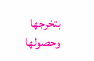بتخرجها وحصولها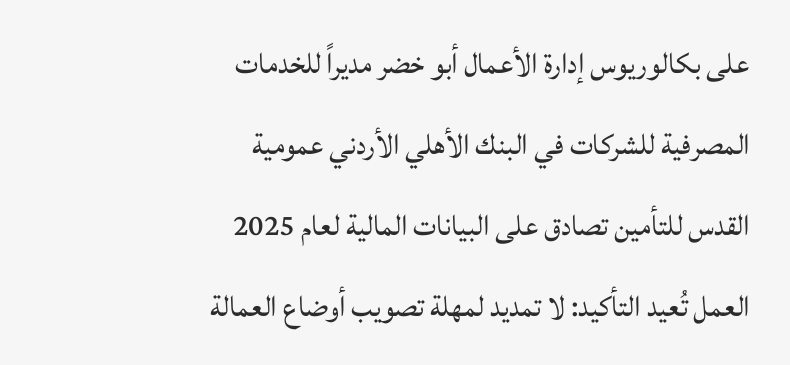على بكالوريوس إدارة الأعمال أبو خضر مديراً للخدمات المصرفية للشركات في البنك الأهلي الأردني عمومية القدس للتأمين تصادق على البيانات المالية لعام 2025 العمل تُعيد التأكيد: لا تمديد لمهلة تصويب أوضاع العمالة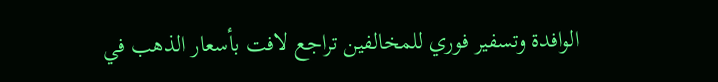الوافدة وتسفير فوري للمخالفين تراجع لافت بأسعار الذهب في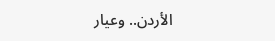الأردن.. وعيار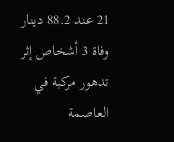21 عند 88.2 دينار وفاة 3 أشخاص إثر تدهور مركبة في العاصمة